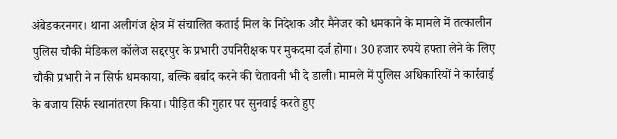अंबेडकरनगर। थाना अलीगंज क्षेत्र में संचालित कताई मिल के निदेशक और मैनेजर को धमकाने के मामले में तत्कालीन पुलिस चौकी मेडिकल कॉलेज सद्दरपुर के प्रभारी उपनिरीक्षक पर मुकदमा दर्ज होगा। 30 हजार रुपये हफ्ता लेने के लिए चौकी प्रभारी ने न सिर्फ धमकाया, बल्कि बर्बाद करने की चेतावनी भी दे डाली। मामले में पुलिस अधिकारियों ने कार्रवाई के बजाय सिर्फ स्थानांतरण किया। पीड़ित की गुहार पर सुनवाई करते हुए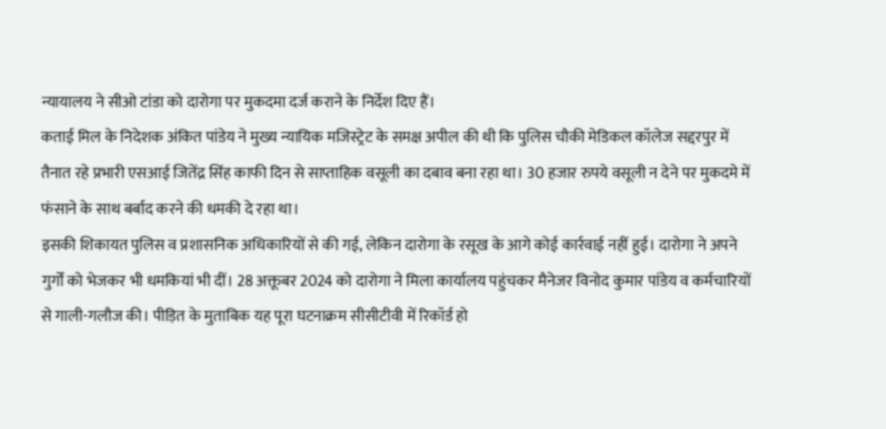न्यायालय ने सीओ टांडा को दारोगा पर मुकदमा दर्ज कराने के निर्देश दिए हैं।
कताई मिल के निदेशक अंकित पांडेय ने मुख्य न्यायिक मजिस्ट्रेट के समक्ष अपील की थी कि पुलिस चौकी मेडिकल कॉलेज सद्दरपुर में तैनात रहे प्रभारी एसआई जितेंद्र सिंह काफी दिन से साप्ताहिक वसूली का दबाव बना रहा था। 30 हजार रुपये वसूली न देने पर मुकदमे में फंसाने के साथ बर्बाद करने की धमकी दे रहा था।
इसकी शिकायत पुलिस व प्रशासनिक अधिकारियों से की गई, लेकिन दारोगा के रसूख के आगे कोई कार्रवाई नहीं हुई। दारोगा ने अपने गुर्गों को भेजकर भी धमकियां भी दीं। 28 अक्तूबर 2024 को दारोगा ने मिला कार्यालय पहुंचकर मैनेजर विनोद कुमार पांडेय व कर्मचारियों से गाली-गलौज की। पीड़ित के मुताबिक यह पूरा घटनाक्रम सीसीटीवी में रिकॉर्ड हो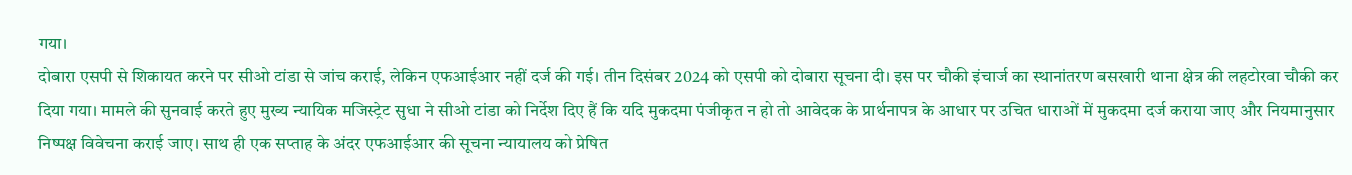गया।
दोबारा एसपी से शिकायत करने पर सीओ टांडा से जांच कराई, लेकिन एफआईआर नहीं दर्ज की गई। तीन दिसंबर 2024 को एसपी को दोबारा सूचना दी। इस पर चौकी इंचार्ज का स्थानांतरण बसखारी थाना क्षेत्र की लहटोरवा चौकी कर दिया गया। मामले की सुनवाई करते हुए मुख्य न्यायिक मजिस्ट्रेट सुधा ने सीओ टांडा को निर्देश दिए हैं कि यदि मुकदमा पंजीकृत न हो तो आवेदक के प्रार्थनापत्र के आधार पर उचित धाराओं में मुकदमा दर्ज कराया जाए और नियमानुसार निष्पक्ष विवेचना कराई जाए। साथ ही एक सप्ताह के अंदर एफआईआर की सूचना न्यायालय को प्रेषित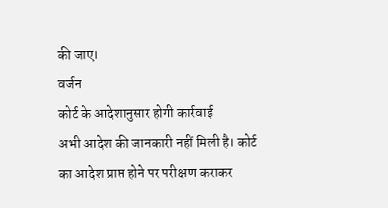की जाए।
वर्जन
कोर्ट के आदेशानुसार होगी कार्रवाई
अभी आदेश की जानकारी नहीं मिली है। कोर्ट का आदेश प्राप्त होने पर परीक्षण कराकर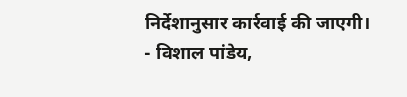निर्देशानुसार कार्रवाई की जाएगी।
- विशाल पांडेय,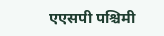एएसपी पश्चिमी